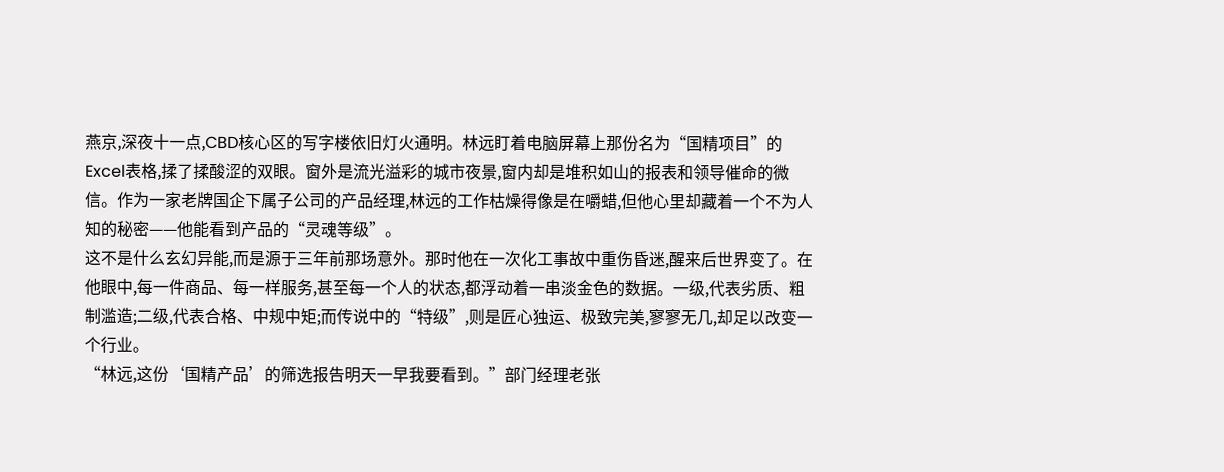燕京,深夜十一点,CBD核心区的写字楼依旧灯火通明。林远盯着电脑屏幕上那份名为“国精项目”的Excel表格,揉了揉酸涩的双眼。窗外是流光溢彩的城市夜景,窗内却是堆积如山的报表和领导催命的微信。作为一家老牌国企下属子公司的产品经理,林远的工作枯燥得像是在嚼蜡,但他心里却藏着一个不为人知的秘密——他能看到产品的“灵魂等级”。
这不是什么玄幻异能,而是源于三年前那场意外。那时他在一次化工事故中重伤昏迷,醒来后世界变了。在他眼中,每一件商品、每一样服务,甚至每一个人的状态,都浮动着一串淡金色的数据。一级,代表劣质、粗制滥造;二级,代表合格、中规中矩;而传说中的“特级”,则是匠心独运、极致完美,寥寥无几,却足以改变一个行业。
“林远,这份‘国精产品’的筛选报告明天一早我要看到。”部门经理老张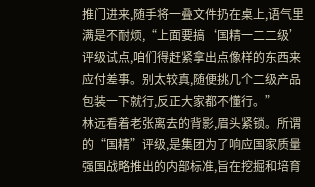推门进来,随手将一叠文件扔在桌上,语气里满是不耐烦,“上面要搞‘国精一二二级’评级试点,咱们得赶紧拿出点像样的东西来应付差事。别太较真,随便挑几个二级产品包装一下就行,反正大家都不懂行。”
林远看着老张离去的背影,眉头紧锁。所谓的“国精”评级,是集团为了响应国家质量强国战略推出的内部标准,旨在挖掘和培育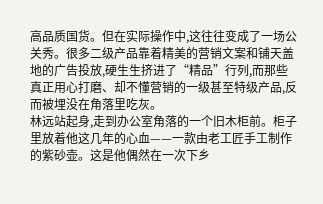高品质国货。但在实际操作中,这往往变成了一场公关秀。很多二级产品靠着精美的营销文案和铺天盖地的广告投放,硬生生挤进了“精品”行列,而那些真正用心打磨、却不懂营销的一级甚至特级产品,反而被埋没在角落里吃灰。
林远站起身,走到办公室角落的一个旧木柜前。柜子里放着他这几年的心血——一款由老工匠手工制作的紫砂壶。这是他偶然在一次下乡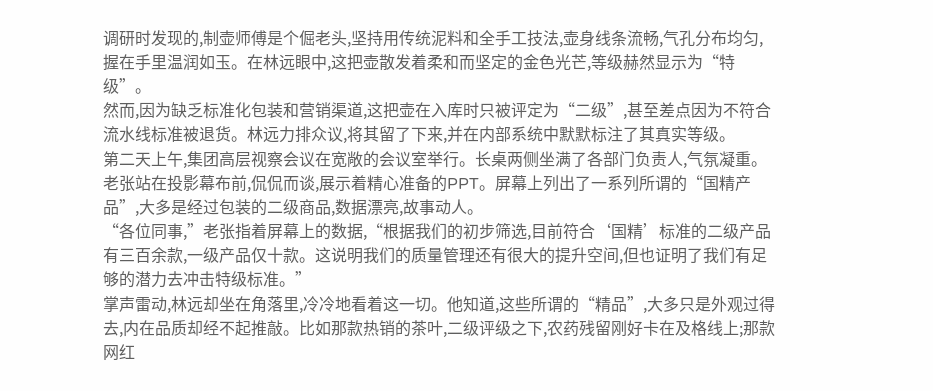调研时发现的,制壶师傅是个倔老头,坚持用传统泥料和全手工技法,壶身线条流畅,气孔分布均匀,握在手里温润如玉。在林远眼中,这把壶散发着柔和而坚定的金色光芒,等级赫然显示为“特级”。
然而,因为缺乏标准化包装和营销渠道,这把壶在入库时只被评定为“二级”,甚至差点因为不符合流水线标准被退货。林远力排众议,将其留了下来,并在内部系统中默默标注了其真实等级。
第二天上午,集团高层视察会议在宽敞的会议室举行。长桌两侧坐满了各部门负责人,气氛凝重。老张站在投影幕布前,侃侃而谈,展示着精心准备的PPT。屏幕上列出了一系列所谓的“国精产品”,大多是经过包装的二级商品,数据漂亮,故事动人。
“各位同事,”老张指着屏幕上的数据,“根据我们的初步筛选,目前符合‘国精’标准的二级产品有三百余款,一级产品仅十款。这说明我们的质量管理还有很大的提升空间,但也证明了我们有足够的潜力去冲击特级标准。”
掌声雷动,林远却坐在角落里,冷冷地看着这一切。他知道,这些所谓的“精品”,大多只是外观过得去,内在品质却经不起推敲。比如那款热销的茶叶,二级评级之下,农药残留刚好卡在及格线上;那款网红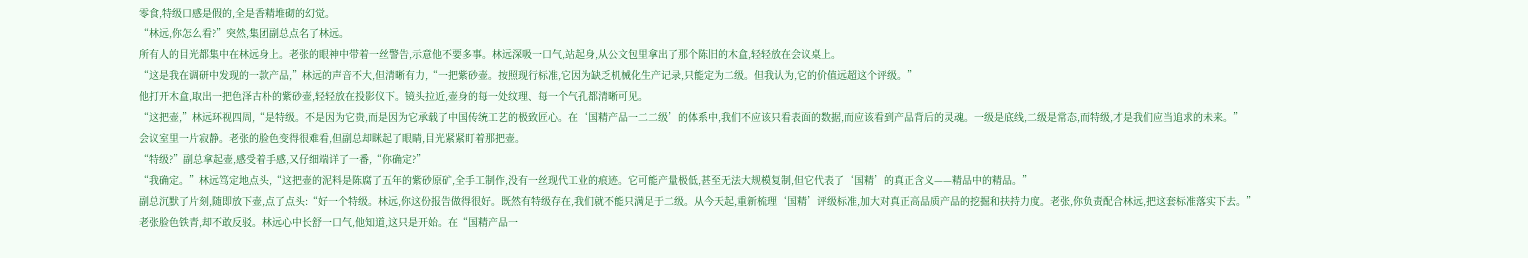零食,特级口感是假的,全是香精堆砌的幻觉。
“林远,你怎么看?”突然,集团副总点名了林远。
所有人的目光都集中在林远身上。老张的眼神中带着一丝警告,示意他不要多事。林远深吸一口气,站起身,从公文包里拿出了那个陈旧的木盒,轻轻放在会议桌上。
“这是我在调研中发现的一款产品,”林远的声音不大,但清晰有力,“一把紫砂壶。按照现行标准,它因为缺乏机械化生产记录,只能定为二级。但我认为,它的价值远超这个评级。”
他打开木盒,取出一把色泽古朴的紫砂壶,轻轻放在投影仪下。镜头拉近,壶身的每一处纹理、每一个气孔都清晰可见。
“这把壶,”林远环视四周,“是特级。不是因为它贵,而是因为它承载了中国传统工艺的极致匠心。在‘国精产品一二二级’的体系中,我们不应该只看表面的数据,而应该看到产品背后的灵魂。一级是底线,二级是常态,而特级,才是我们应当追求的未来。”
会议室里一片寂静。老张的脸色变得很难看,但副总却眯起了眼睛,目光紧紧盯着那把壶。
“特级?”副总拿起壶,感受着手感,又仔细端详了一番,“你确定?”
“我确定。”林远笃定地点头,“这把壶的泥料是陈腐了五年的紫砂原矿,全手工制作,没有一丝现代工业的痕迹。它可能产量极低,甚至无法大规模复制,但它代表了‘国精’的真正含义——精品中的精品。”
副总沉默了片刻,随即放下壶,点了点头:“好一个特级。林远,你这份报告做得很好。既然有特级存在,我们就不能只满足于二级。从今天起,重新梳理‘国精’评级标准,加大对真正高品质产品的挖掘和扶持力度。老张,你负责配合林远,把这套标准落实下去。”
老张脸色铁青,却不敢反驳。林远心中长舒一口气,他知道,这只是开始。在“国精产品一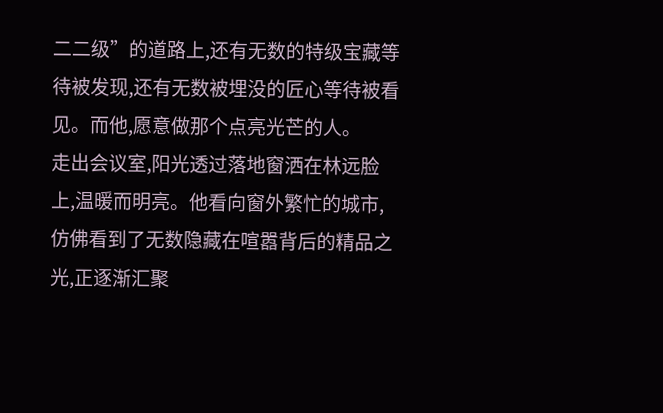二二级”的道路上,还有无数的特级宝藏等待被发现,还有无数被埋没的匠心等待被看见。而他,愿意做那个点亮光芒的人。
走出会议室,阳光透过落地窗洒在林远脸上,温暖而明亮。他看向窗外繁忙的城市,仿佛看到了无数隐藏在喧嚣背后的精品之光,正逐渐汇聚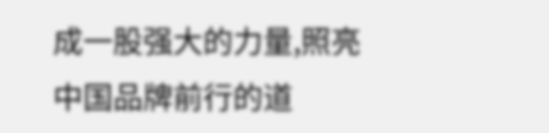成一股强大的力量,照亮中国品牌前行的道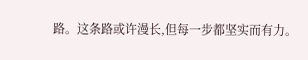路。这条路或许漫长,但每一步都坚实而有力。